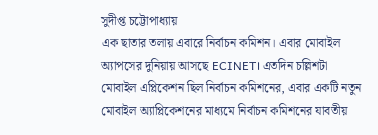সুদীপ্ত চট্টোপাধ্যায়
এক ছাতার তলায় এবারে নির্বাচন কমিশন। এবার মোবাইল অ্যাপসের দুনিয়ায় আসছে ECINET। এতদিন চল্লিশটা মোবাইল এপ্লিকেশন ছিল নির্বাচন কমিশনের, এবার একটি নতুন মোবাইল অ্যাপ্লিকেশনের মাধ্যমে নির্বাচন কমিশনের যাবতীয়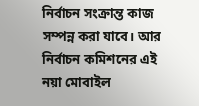নির্বাচন সংক্রান্ত কাজ সম্পন্ন করা যাবে। আর নির্বাচন কমিশনের এই নয়া মোবাইল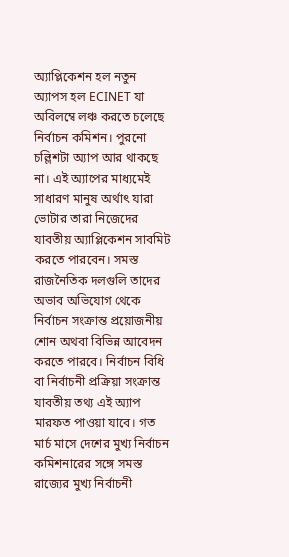অ্যাপ্লিকেশন হল নতুন অ্যাপস হল ECINET যা অবিলম্বে লঞ্চ করতে চলেছে নির্বাচন কমিশন। পুরনো চল্লিশটা অ্যাপ আর থাকছে না। এই অ্যাপের মাধ্যমেই সাধারণ মানুষ অর্থাৎ যারা ভোটার তারা নিজেদের যাবতীয় অ্যাপ্লিকেশন সাবমিট করতে পারবেন। সমস্ত রাজনৈতিক দলগুলি তাদের অভাব অভিযোগ থেকে নির্বাচন সংক্রান্ত প্রয়োজনীয় শোন অথবা বিভিন্ন আবেদন করতে পারবে। নির্বাচন বিধি বা নির্বাচনী প্রক্রিয়া সংক্রান্ত যাবতীয় তথ্য এই অ্যাপ মারফত পাওয়া যাবে। গত মার্চ মাসে দেশের মুখ্য নির্বাচন কমিশনারের সঙ্গে সমস্ত রাজ্যের মুখ্য নির্বাচনী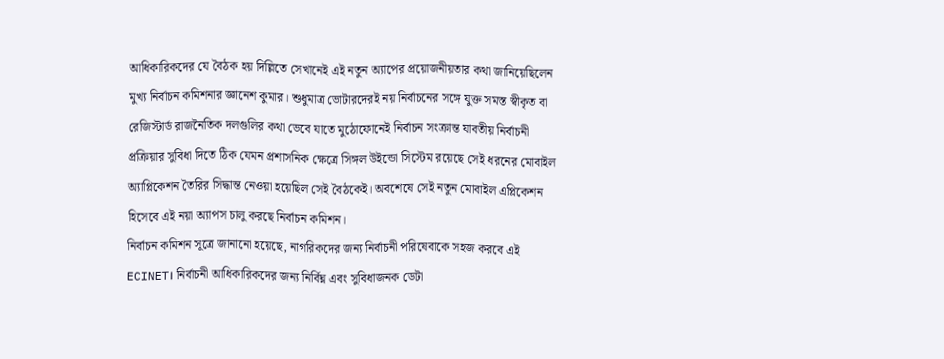আধিকারিকদের যে বৈঠক হয় দিল্লিতে সেখানেই এই নতুন অ্যাপের প্রয়োজনীয়তার কথা জানিয়েছিলেন মুখ্য নির্বাচন কমিশনার জ্ঞানেশ কুমার। শুধুমাত্র ভোটারদেরই নয় নির্বাচনের সঙ্গে যুক্ত সমস্ত স্বীকৃত বা রেজিস্টার্ড রাজনৈতিক দলগুলির কথা ভেবে যাতে মুঠোফোনেই নির্বাচন সংক্রান্ত যাবতীয় নির্বাচনী প্রক্রিয়ার সুবিধা দিতে ঠিক যেমন প্রশাসনিক ক্ষেত্রে সিঙ্গল উইন্ডো সিস্টেম রয়েছে সেই ধরনের মোবাইল অ্যাপ্লিকেশন তৈরির সিদ্ধান্ত নেওয়া হয়েছিল সেই বৈঠকেই। অবশেষে সেই নতুন মোবাইল এপ্লিকেশন হিসেবে এই নয়া অ্যাপস চালু করছে নির্বাচন কমিশন।
নির্বাচন কমিশন সূত্রে জানানো হয়েছে, নাগরিকদের জন্য নির্বাচনী পরিষেবাকে সহজ করবে এই ECINET। নির্বাচনী আধিকারিকদের জন্য নির্বিঘ্ন এবং সুবিধাজনক ডেটা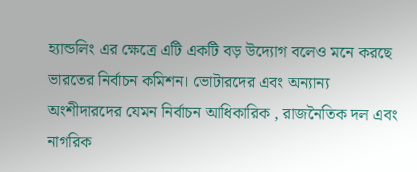হ্যান্ডলিং এর ক্ষেত্রে এটি একটি বড় উদ্যোগ বলেও মনে করছে ভারতের নির্বাচন কমিশন। ভোটারদের এবং অন্যান্য অংশীদারদের যেমন নির্বাচন আধিকারিক , রাজনৈতিক দল এবং নাগরিক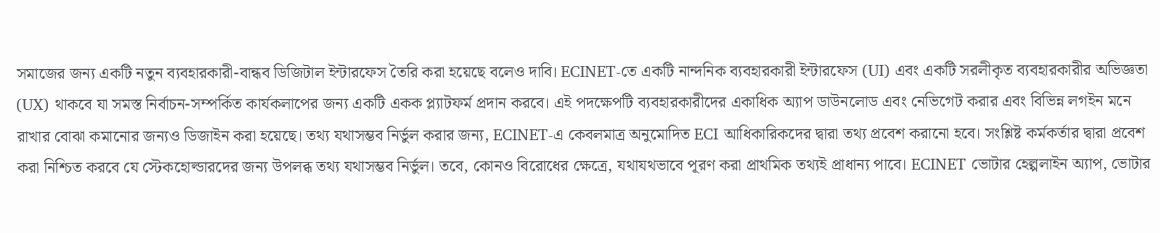সমাজের জন্য একটি নতুন ব্যবহারকারী-বান্ধব ডিজিটাল ইন্টারফেস তৈরি করা হয়েছে বলেও দাবি। ECINET-তে একটি নান্দনিক ব্যবহারকারী ইন্টারফেস (UI) এবং একটি সরলীকৃত ব্যবহারকারীর অভিজ্ঞতা (UX) থাকবে যা সমস্ত নির্বাচন-সম্পর্কিত কার্যকলাপের জন্য একটি একক প্ল্যাটফর্ম প্রদান করবে। এই পদক্ষেপটি ব্যবহারকারীদের একাধিক অ্যাপ ডাউনলোড এবং নেভিগেট করার এবং বিভিন্ন লগইন মনে রাখার বোঝা কমানোর জন্যও ডিজাইন করা হয়েছে। তথ্য যথাসম্ভব নির্ভুল করার জন্য, ECINET-এ কেবলমাত্র অনুমোদিত ECI আধিকারিকদের দ্বারা তথ্য প্রবেশ করানো হবে। সংশ্লিষ্ট কর্মকর্তার দ্বারা প্রবেশ করা নিশ্চিত করবে যে স্টেকহোল্ডারদের জন্য উপলব্ধ তথ্য যথাসম্ভব নির্ভুল। তবে, কোনও বিরোধের ক্ষেত্রে, যথাযথভাবে পূরণ করা প্রাথমিক তথ্যই প্রাধান্য পাবে। ECINET ভোটার হেল্পলাইন অ্যাপ, ভোটার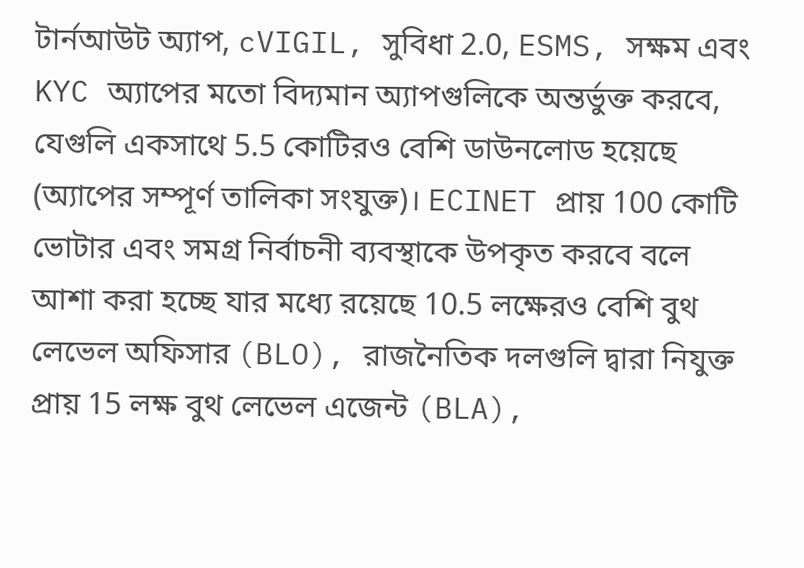টার্নআউট অ্যাপ, cVIGIL, সুবিধা 2.0, ESMS, সক্ষম এবং KYC অ্যাপের মতো বিদ্যমান অ্যাপগুলিকে অন্তর্ভুক্ত করবে, যেগুলি একসাথে 5.5 কোটিরও বেশি ডাউনলোড হয়েছে (অ্যাপের সম্পূর্ণ তালিকা সংযুক্ত)। ECINET প্রায় 100 কোটি ভোটার এবং সমগ্র নির্বাচনী ব্যবস্থাকে উপকৃত করবে বলে আশা করা হচ্ছে যার মধ্যে রয়েছে 10.5 লক্ষেরও বেশি বুথ লেভেল অফিসার (BLO), রাজনৈতিক দলগুলি দ্বারা নিযুক্ত প্রায় 15 লক্ষ বুথ লেভেল এজেন্ট (BLA),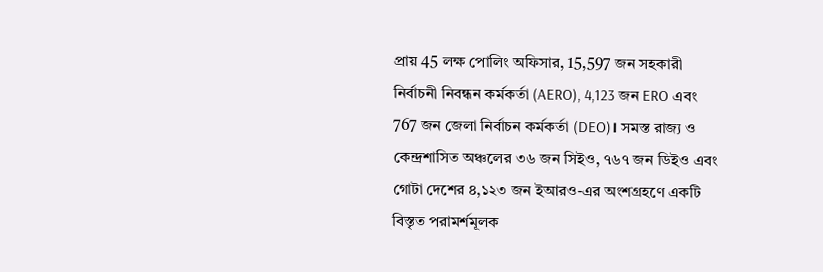প্রায় 45 লক্ষ পোলিং অফিসার, 15,597 জন সহকারী নির্বাচনী নিবন্ধন কর্মকর্তা (AERO), 4,123 জন ERO এবং 767 জন জেলা নির্বাচন কর্মকর্তা (DEO)। সমস্ত রাজ্য ও কেন্দ্রশাসিত অঞ্চলের ৩৬ জন সিইও, ৭৬৭ জন ডিইও এবং গোটা দেশের ৪,১২৩ জন ইআরও-এর অংশগ্রহণে একটি বিস্তৃত পরামর্শমূলক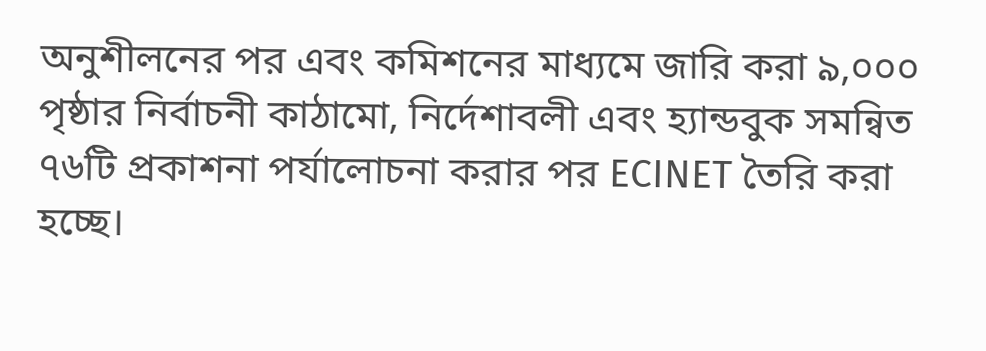অনুশীলনের পর এবং কমিশনের মাধ্যমে জারি করা ৯,০০০ পৃষ্ঠার নির্বাচনী কাঠামো, নির্দেশাবলী এবং হ্যান্ডবুক সমন্বিত ৭৬টি প্রকাশনা পর্যালোচনা করার পর ECINET তৈরি করা হচ্ছে।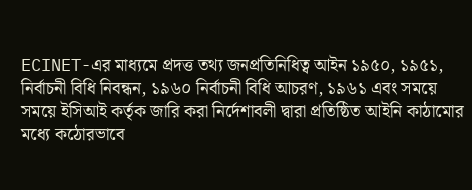ECINET-এর মাধ্যমে প্রদত্ত তথ্য জনপ্রতিনিধিত্ব আইন ১৯৫০, ১৯৫১, নির্বাচনী বিধি নিবন্ধন, ১৯৬০ নির্বাচনী বিধি আচরণ, ১৯৬১ এবং সময়ে সময়ে ইসিআই কর্তৃক জারি করা নির্দেশাবলী দ্বারা প্রতিষ্ঠিত আইনি কাঠামোর মধ্যে কঠোরভাবে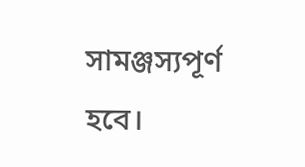সামঞ্জস্যপূর্ণ হবে।